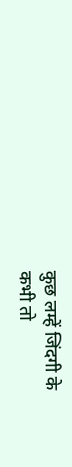कुछ लम्हें जिंदगी के
कभी तो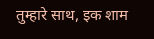तुम्हारे साथ, इक शाम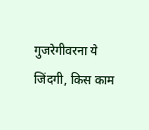गुजरेगीवरना ये जिंदगी, किस काम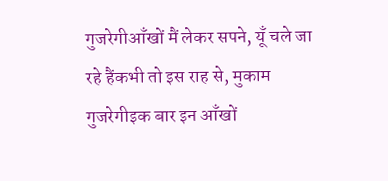गुजरेगीआँखों मैं लेकर सपने, यूँ चले जा रहे हैंकभी तो इस राह से, मुकाम गुजरेगीइक बार इन आँखों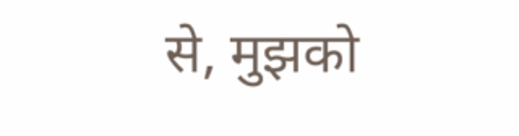से, मुझको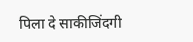पिला दे साकीजिंदगी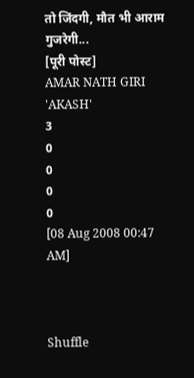तो जिंदगी, मौत भी आराम गुजरेगी...
[पूरी पोस्ट]
AMAR NATH GIRI 'AKASH'
3
0
0
0
0
[08 Aug 2008 00:47 AM]



Shuffle